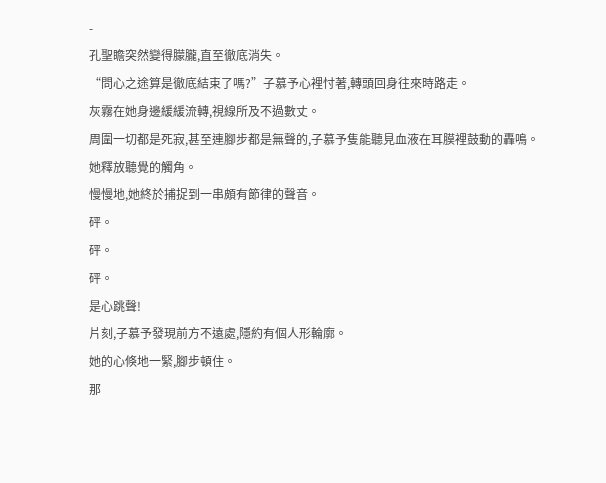-
孔聖瞻突然變得朦朧,直至徹底消失。
“問心之途算是徹底結束了嗎?”子慕予心裡忖著,轉頭回身往來時路走。
灰霧在她身邊緩緩流轉,視線所及不過數丈。
周圍一切都是死寂,甚至連腳步都是無聲的,子慕予隻能聽見血液在耳膜裡鼓動的轟鳴。
她釋放聽覺的觸角。
慢慢地,她終於捕捉到一串頗有節律的聲音。
砰。
砰。
砰。
是心跳聲!
片刻,子慕予發現前方不遠處,隱約有個人形輪廓。
她的心倏地一緊,腳步頓住。
那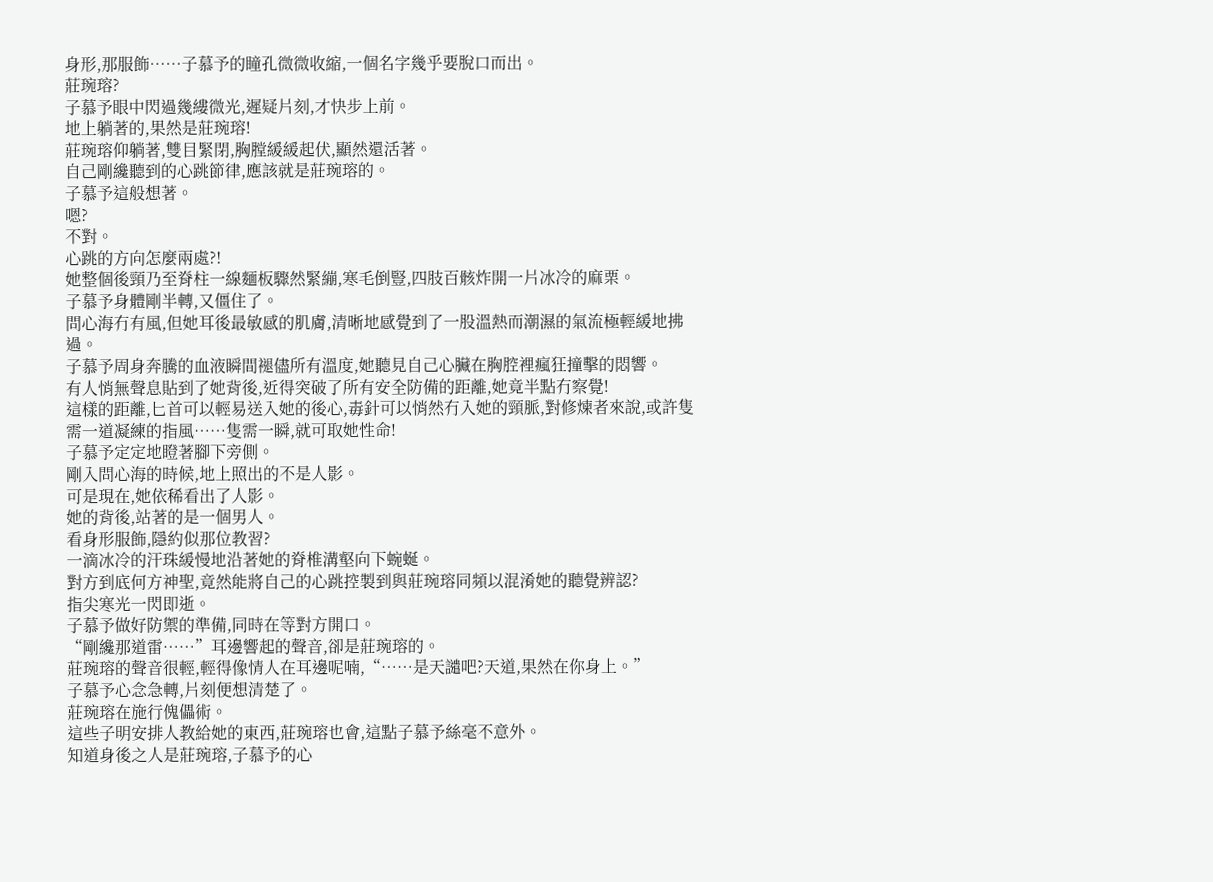身形,那服飾……子慕予的瞳孔微微收縮,一個名字幾乎要脫口而出。
莊琬瑢?
子慕予眼中閃過幾縷微光,遲疑片刻,才快步上前。
地上躺著的,果然是莊琬瑢!
莊琬瑢仰躺著,雙目緊閉,胸膛緩緩起伏,顯然還活著。
自己剛纔聽到的心跳節律,應該就是莊琬瑢的。
子慕予這般想著。
嗯?
不對。
心跳的方向怎麼兩處?!
她整個後頸乃至脊柱一線麵板驟然緊繃,寒毛倒豎,四肢百骸炸開一片冰冷的麻栗。
子慕予身體剛半轉,又僵住了。
問心海冇有風,但她耳後最敏感的肌膚,清晰地感覺到了一股溫熱而潮濕的氣流極輕緩地拂過。
子慕予周身奔騰的血液瞬間褪儘所有溫度,她聽見自己心臟在胸腔裡瘋狂撞擊的悶響。
有人悄無聲息貼到了她背後,近得突破了所有安全防備的距離,她竟半點冇察覺!
這樣的距離,匕首可以輕易送入她的後心,毒針可以悄然冇入她的頸脈,對修煉者來說,或許隻需一道凝練的指風……隻需一瞬,就可取她性命!
子慕予定定地瞪著腳下旁側。
剛入問心海的時候,地上照出的不是人影。
可是現在,她依稀看出了人影。
她的背後,站著的是一個男人。
看身形服飾,隱約似那位教習?
一滴冰冷的汗珠緩慢地沿著她的脊椎溝壑向下蜿蜒。
對方到底何方神聖,竟然能將自己的心跳控製到與莊琬瑢同頻以混淆她的聽覺辨認?
指尖寒光一閃即逝。
子慕予做好防禦的準備,同時在等對方開口。
“剛纔那道雷……”耳邊響起的聲音,卻是莊琬瑢的。
莊琬瑢的聲音很輕,輕得像情人在耳邊呢喃,“……是天譴吧?天道,果然在你身上。”
子慕予心念急轉,片刻便想清楚了。
莊琬瑢在施行傀儡術。
這些子明安排人教給她的東西,莊琬瑢也會,這點子慕予絲毫不意外。
知道身後之人是莊琬瑢,子慕予的心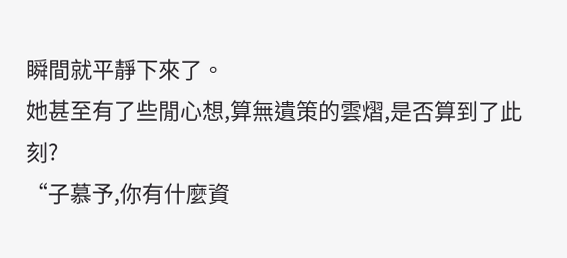瞬間就平靜下來了。
她甚至有了些閒心想,算無遺策的雲熠,是否算到了此刻?
“子慕予,你有什麼資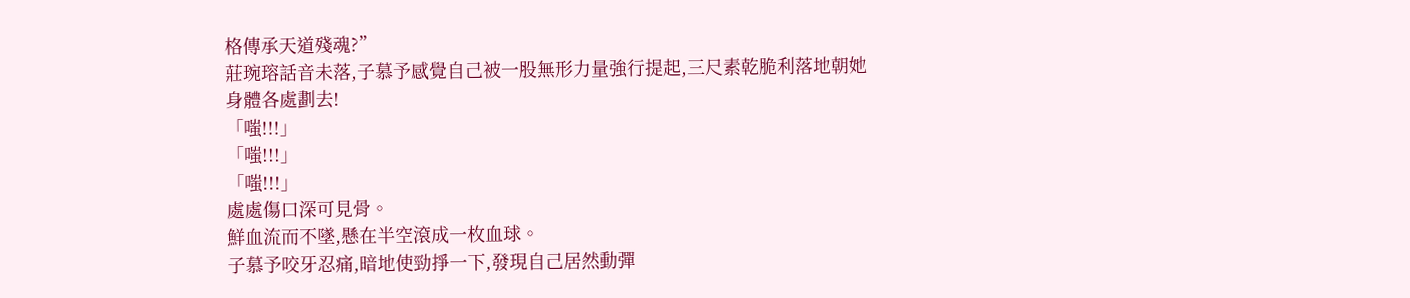格傳承天道殘魂?”
莊琬瑢話音未落,子慕予感覺自己被一股無形力量強行提起,三尺素乾脆利落地朝她身體各處劃去!
「嗤!!!」
「嗤!!!」
「嗤!!!」
處處傷口深可見骨。
鮮血流而不墜,懸在半空滾成一枚血球。
子慕予咬牙忍痛,暗地使勁掙一下,發現自己居然動彈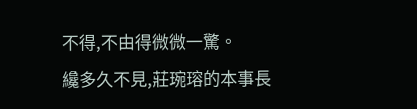不得,不由得微微一驚。
纔多久不見,莊琬瑢的本事長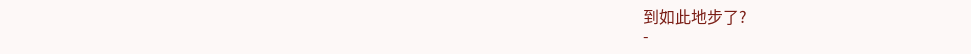到如此地步了?
-